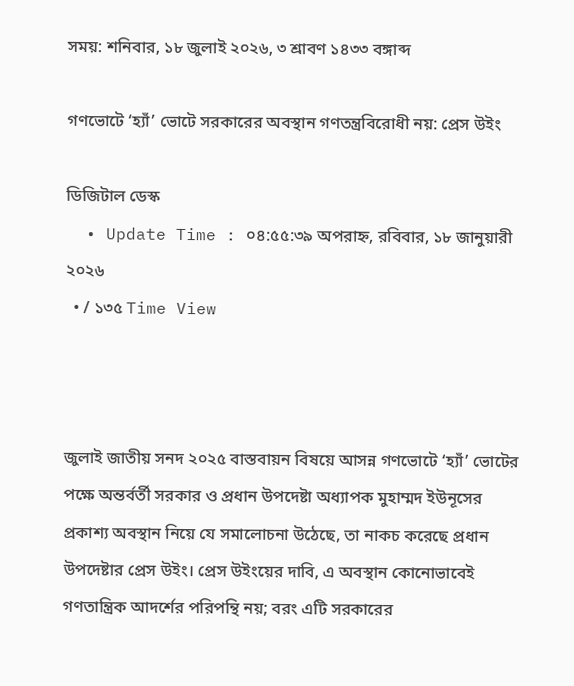সময়: শনিবার, ১৮ জুলাই ২০২৬, ৩ শ্রাবণ ১৪৩৩ বঙ্গাব্দ

গণভোটে ‘হ্যাঁ’ ভোটে সরকারের অবস্থান গণতন্ত্রবিরোধী নয়: প্রেস উইং

ডিজিটাল ডেস্ক
  • Update Time : ০৪:৫৫:৩৯ অপরাহ্ন, রবিবার, ১৮ জানুয়ারী ২০২৬
  • / ১৩৫ Time View



জুলাই জাতীয় সনদ ২০২৫ বাস্তবায়ন বিষয়ে আসন্ন গণভোটে ‘হ্যাঁ’ ভোটের পক্ষে অন্তর্বর্তী সরকার ও প্রধান উপদেষ্টা অধ্যাপক মুহাম্মদ ইউনূসের প্রকাশ্য অবস্থান নিয়ে যে সমালোচনা উঠেছে, তা নাকচ করেছে প্রধান উপদেষ্টার প্রেস উইং। প্রেস উইংয়ের দাবি, এ অবস্থান কোনোভাবেই গণতান্ত্রিক আদর্শের পরিপন্থি নয়; বরং এটি সরকারের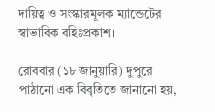দায়িত্ব ও সংস্কারমূলক ম্যান্ডেটের স্বাভাবিক বহিঃপ্রকাশ।

রোববার (১৮ জানুয়ারি) দুপুরে পাঠানো এক বিবৃতিতে জানানো হয়,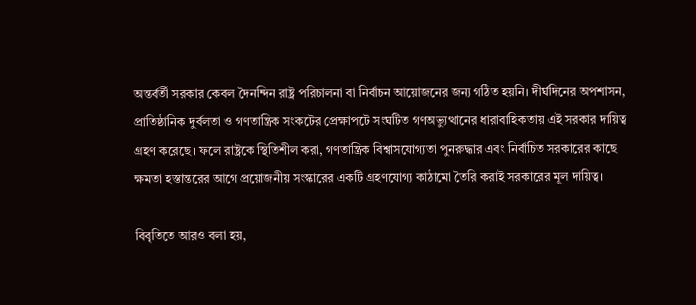অন্তর্বর্তী সরকার কেবল দৈনন্দিন রাষ্ট্র পরিচালনা বা নির্বাচন আয়োজনের জন্য গঠিত হয়নি। দীর্ঘদিনের অপশাসন, প্রাতিষ্ঠানিক দুর্বলতা ও গণতান্ত্রিক সংকটের প্রেক্ষাপটে সংঘটিত গণঅভ্যুত্থানের ধারাবাহিকতায় এই সরকার দায়িত্ব গ্রহণ করেছে। ফলে রাষ্ট্রকে স্থিতিশীল করা, গণতান্ত্রিক বিশ্বাসযোগ্যতা পুনরুদ্ধার এবং নির্বাচিত সরকারের কাছে ক্ষমতা হস্তান্তরের আগে প্রয়োজনীয় সংস্কারের একটি গ্রহণযোগ্য কাঠামো তৈরি করাই সরকারের মূল দায়িত্ব।

বিবৃতিতে আরও বলা হয়,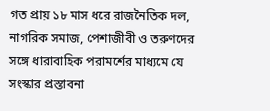গত প্রায় ১৮ মাস ধরে রাজনৈতিক দল, নাগরিক সমাজ, পেশাজীবী ও তরুণদের সঙ্গে ধারাবাহিক পরামর্শের মাধ্যমে যে সংস্কার প্রস্তাবনা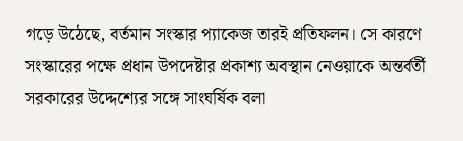গড়ে উঠেছে, বর্তমান সংস্কার প্যাকেজ তারই প্রতিফলন। সে কারণে সংস্কারের পক্ষে প্রধান উপদেষ্টার প্রকাশ্য অবস্থান নেওয়াকে অন্তর্বর্তী সরকারের উদ্দেশ্যের সঙ্গে সাংঘর্ষিক বলা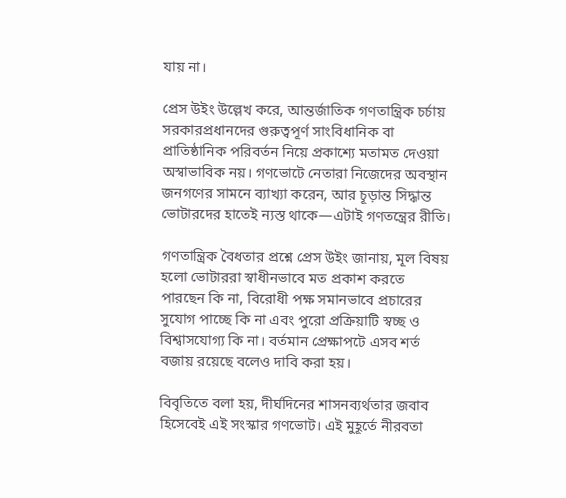যায় না।

প্রেস উইং উল্লেখ করে, আন্তর্জাতিক গণতান্ত্রিক চর্চায় সরকারপ্রধানদের গুরুত্বপূর্ণ সাংবিধানিক বা প্রাতিষ্ঠানিক পরিবর্তন নিয়ে প্রকাশ্যে মতামত দেওয়া অস্বাভাবিক নয়। গণভোটে নেতারা নিজেদের অবস্থান জনগণের সামনে ব্যাখ্যা করেন, আর চূড়ান্ত সিদ্ধান্ত ভোটারদের হাতেই ন্যস্ত থাকে—এটাই গণতন্ত্রের রীতি।

গণতান্ত্রিক বৈধতার প্রশ্নে প্রেস উইং জানায়, মূল বিষয় হলো ভোটাররা স্বাধীনভাবে মত প্রকাশ করতে পারছেন কি না, বিরোধী পক্ষ সমানভাবে প্রচারের সুযোগ পাচ্ছে কি না এবং পুরো প্রক্রিয়াটি স্বচ্ছ ও বিশ্বাসযোগ্য কি না। বর্তমান প্রেক্ষাপটে এসব শর্ত বজায় রয়েছে বলেও দাবি করা হয়।

বিবৃতিতে বলা হয়, দীর্ঘদিনের শাসনব্যর্থতার জবাব হিসেবেই এই সংস্কার গণভোট। এই মুহূর্তে নীরবতা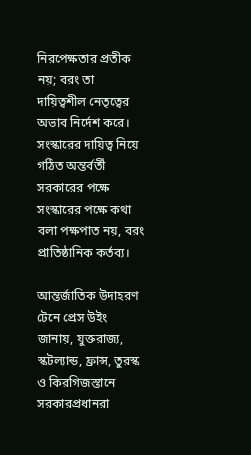নিরপেক্ষতার প্রতীক নয়; বরং তা দায়িত্বশীল নেতৃত্বের অভাব নির্দেশ করে। সংস্কারের দায়িত্ব নিয়ে গঠিত অন্তর্বর্তী সরকারের পক্ষে সংস্কারের পক্ষে কথা বলা পক্ষপাত নয়, বরং প্রাতিষ্ঠানিক কর্তব্য।

আন্তর্জাতিক উদাহরণ টেনে প্রেস উইং জানায়, যুক্তরাজ্য, স্কটল্যান্ড, ফ্রান্স, তুরস্ক ও কিরগিজস্তানে সরকারপ্রধানরা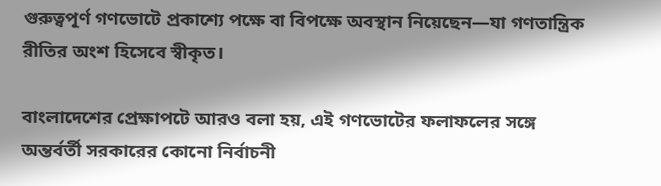গুরুত্বপূর্ণ গণভোটে প্রকাশ্যে পক্ষে বা বিপক্ষে অবস্থান নিয়েছেন—যা গণতান্ত্রিক রীতির অংশ হিসেবে স্বীকৃত।

বাংলাদেশের প্রেক্ষাপটে আরও বলা হয়, এই গণভোটের ফলাফলের সঙ্গে অন্তর্বর্তী সরকারের কোনো নির্বাচনী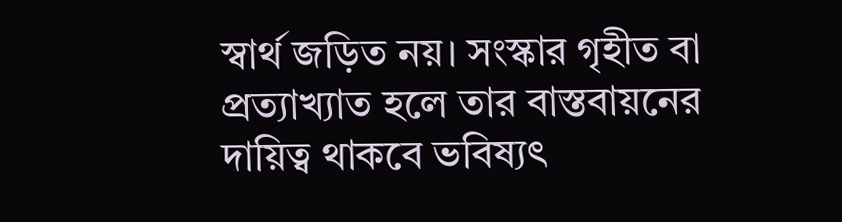স্বার্থ জড়িত নয়। সংস্কার গৃহীত বা প্রত্যাখ্যাত হলে তার বাস্তবায়নের দায়িত্ব থাকবে ভবিষ্যৎ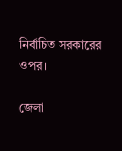নির্বাচিত সরকারের ওপর।

জেলা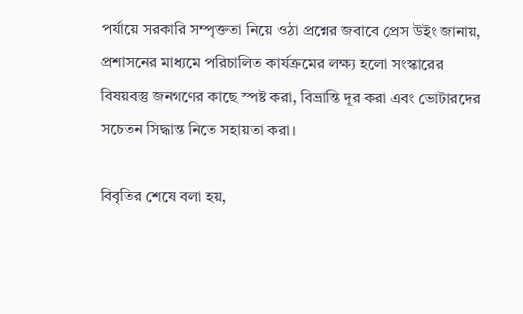পর্যায়ে সরকারি সম্পৃক্ততা নিয়ে ওঠা প্রশ্নের জবাবে প্রেস উইং জানায়, প্রশাসনের মাধ্যমে পরিচালিত কার্যক্রমের লক্ষ্য হলো সংস্কারের বিষয়বস্তু জনগণের কাছে স্পষ্ট করা, বিভ্রান্তি দূর করা এবং ভোটারদের সচেতন সিদ্ধান্ত নিতে সহায়তা করা।

বিবৃতির শেষে বলা হয়,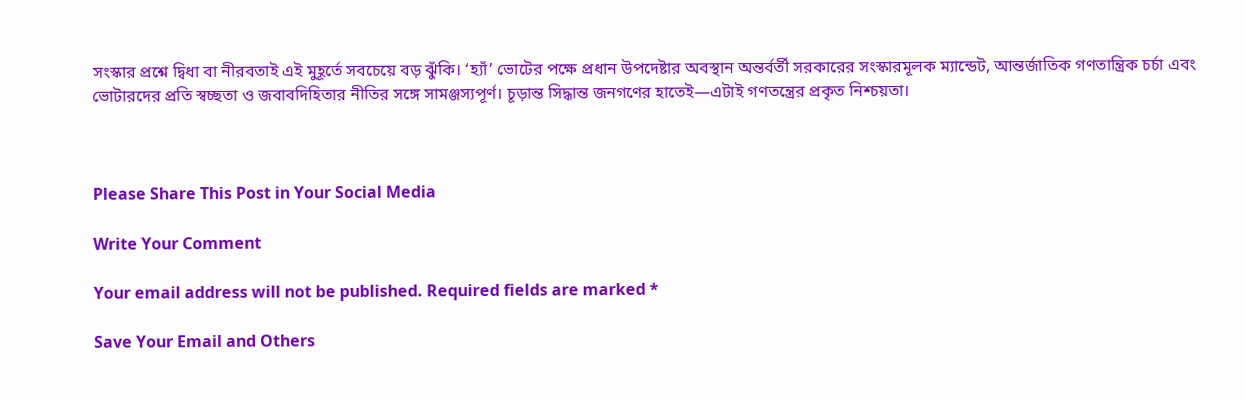সংস্কার প্রশ্নে দ্বিধা বা নীরবতাই এই মুহূর্তে সবচেয়ে বড় ঝুঁকি। ‘হ্যাঁ’ ভোটের পক্ষে প্রধান উপদেষ্টার অবস্থান অন্তর্বর্তী সরকারের সংস্কারমূলক ম্যান্ডেট, আন্তর্জাতিক গণতান্ত্রিক চর্চা এবং ভোটারদের প্রতি স্বচ্ছতা ও জবাবদিহিতার নীতির সঙ্গে সামঞ্জস্যপূর্ণ। চূড়ান্ত সিদ্ধান্ত জনগণের হাতেই—এটাই গণতন্ত্রের প্রকৃত নিশ্চয়তা।



Please Share This Post in Your Social Media

Write Your Comment

Your email address will not be published. Required fields are marked *

Save Your Email and Others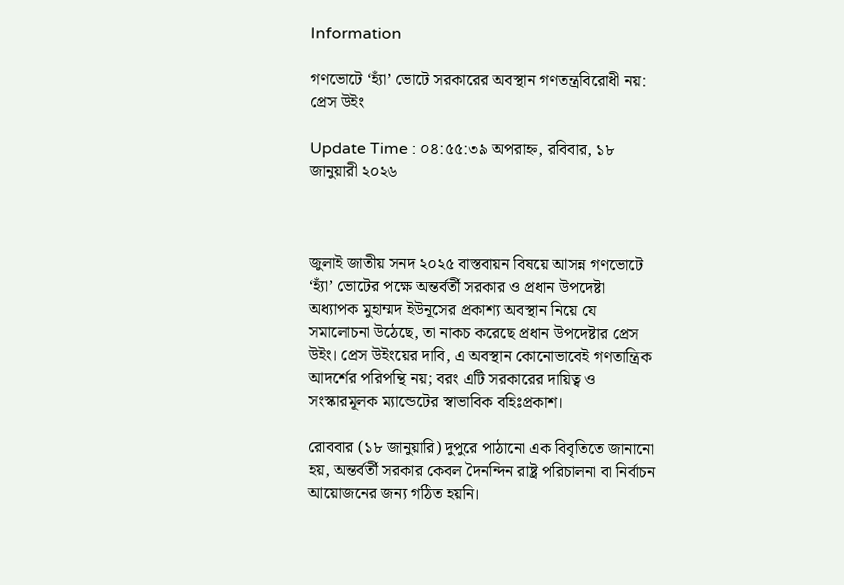Information

গণভোটে ‘হ্যাঁ’ ভোটে সরকারের অবস্থান গণতন্ত্রবিরোধী নয়: প্রেস উইং

Update Time : ০৪:৫৫:৩৯ অপরাহ্ন, রবিবার, ১৮ জানুয়ারী ২০২৬



জুলাই জাতীয় সনদ ২০২৫ বাস্তবায়ন বিষয়ে আসন্ন গণভোটে ‘হ্যাঁ’ ভোটের পক্ষে অন্তর্বর্তী সরকার ও প্রধান উপদেষ্টা অধ্যাপক মুহাম্মদ ইউনূসের প্রকাশ্য অবস্থান নিয়ে যে সমালোচনা উঠেছে, তা নাকচ করেছে প্রধান উপদেষ্টার প্রেস উইং। প্রেস উইংয়ের দাবি, এ অবস্থান কোনোভাবেই গণতান্ত্রিক আদর্শের পরিপন্থি নয়; বরং এটি সরকারের দায়িত্ব ও সংস্কারমূলক ম্যান্ডেটের স্বাভাবিক বহিঃপ্রকাশ।

রোববার (১৮ জানুয়ারি) দুপুরে পাঠানো এক বিবৃতিতে জানানো হয়, অন্তর্বর্তী সরকার কেবল দৈনন্দিন রাষ্ট্র পরিচালনা বা নির্বাচন আয়োজনের জন্য গঠিত হয়নি।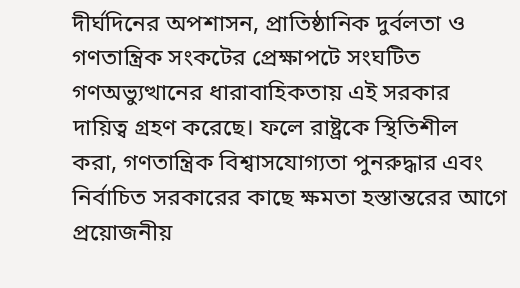দীর্ঘদিনের অপশাসন, প্রাতিষ্ঠানিক দুর্বলতা ও গণতান্ত্রিক সংকটের প্রেক্ষাপটে সংঘটিত গণঅভ্যুত্থানের ধারাবাহিকতায় এই সরকার দায়িত্ব গ্রহণ করেছে। ফলে রাষ্ট্রকে স্থিতিশীল করা, গণতান্ত্রিক বিশ্বাসযোগ্যতা পুনরুদ্ধার এবং নির্বাচিত সরকারের কাছে ক্ষমতা হস্তান্তরের আগে প্রয়োজনীয়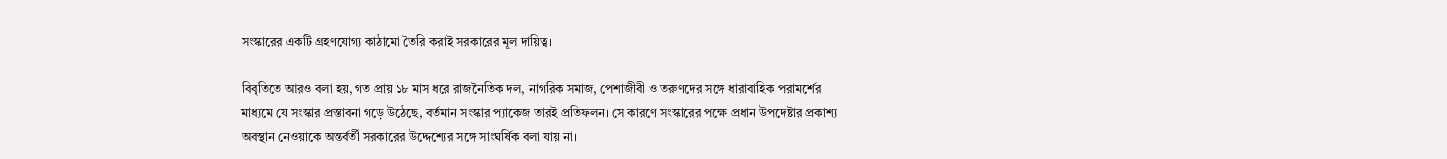সংস্কারের একটি গ্রহণযোগ্য কাঠামো তৈরি করাই সরকারের মূল দায়িত্ব।

বিবৃতিতে আরও বলা হয়, গত প্রায় ১৮ মাস ধরে রাজনৈতিক দল, নাগরিক সমাজ, পেশাজীবী ও তরুণদের সঙ্গে ধারাবাহিক পরামর্শের মাধ্যমে যে সংস্কার প্রস্তাবনা গড়ে উঠেছে, বর্তমান সংস্কার প্যাকেজ তারই প্রতিফলন। সে কারণে সংস্কারের পক্ষে প্রধান উপদেষ্টার প্রকাশ্য অবস্থান নেওয়াকে অন্তর্বর্তী সরকারের উদ্দেশ্যের সঙ্গে সাংঘর্ষিক বলা যায় না।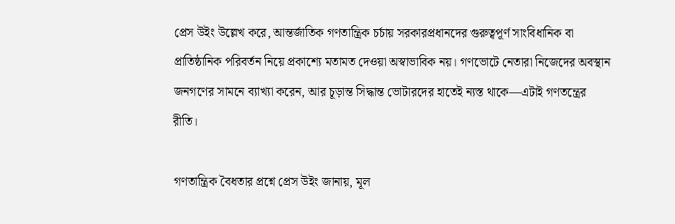প্রেস উইং উল্লেখ করে, আন্তর্জাতিক গণতান্ত্রিক চর্চায় সরকারপ্রধানদের গুরুত্বপূর্ণ সাংবিধানিক বা প্রাতিষ্ঠানিক পরিবর্তন নিয়ে প্রকাশ্যে মতামত দেওয়া অস্বাভাবিক নয়। গণভোটে নেতারা নিজেদের অবস্থান জনগণের সামনে ব্যাখ্যা করেন, আর চূড়ান্ত সিদ্ধান্ত ভোটারদের হাতেই ন্যস্ত থাকে—এটাই গণতন্ত্রের রীতি।

গণতান্ত্রিক বৈধতার প্রশ্নে প্রেস উইং জানায়, মূল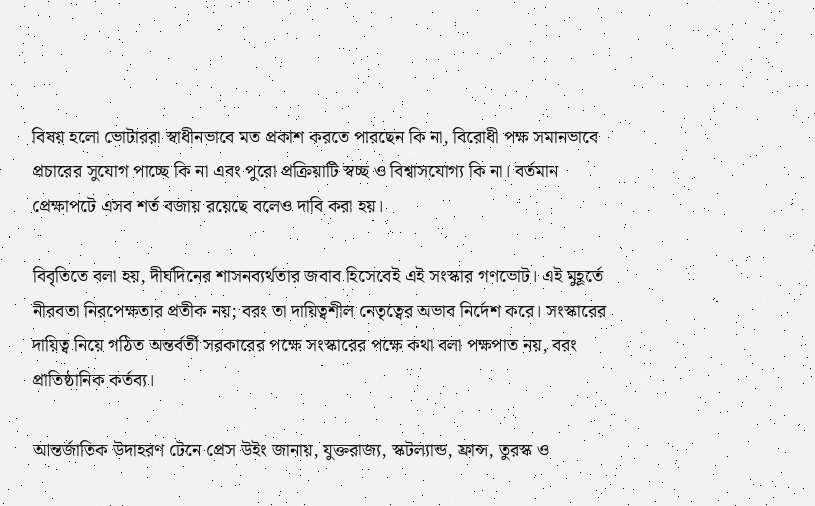বিষয় হলো ভোটাররা স্বাধীনভাবে মত প্রকাশ করতে পারছেন কি না, বিরোধী পক্ষ সমানভাবে প্রচারের সুযোগ পাচ্ছে কি না এবং পুরো প্রক্রিয়াটি স্বচ্ছ ও বিশ্বাসযোগ্য কি না। বর্তমান প্রেক্ষাপটে এসব শর্ত বজায় রয়েছে বলেও দাবি করা হয়।

বিবৃতিতে বলা হয়, দীর্ঘদিনের শাসনব্যর্থতার জবাব হিসেবেই এই সংস্কার গণভোট। এই মুহূর্তে নীরবতা নিরপেক্ষতার প্রতীক নয়; বরং তা দায়িত্বশীল নেতৃত্বের অভাব নির্দেশ করে। সংস্কারের দায়িত্ব নিয়ে গঠিত অন্তর্বর্তী সরকারের পক্ষে সংস্কারের পক্ষে কথা বলা পক্ষপাত নয়, বরং প্রাতিষ্ঠানিক কর্তব্য।

আন্তর্জাতিক উদাহরণ টেনে প্রেস উইং জানায়, যুক্তরাজ্য, স্কটল্যান্ড, ফ্রান্স, তুরস্ক ও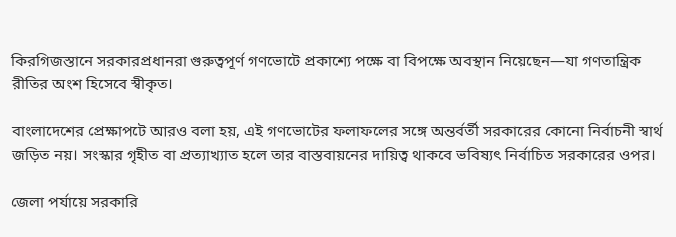কিরগিজস্তানে সরকারপ্রধানরা গুরুত্বপূর্ণ গণভোটে প্রকাশ্যে পক্ষে বা বিপক্ষে অবস্থান নিয়েছেন—যা গণতান্ত্রিক রীতির অংশ হিসেবে স্বীকৃত।

বাংলাদেশের প্রেক্ষাপটে আরও বলা হয়, এই গণভোটের ফলাফলের সঙ্গে অন্তর্বর্তী সরকারের কোনো নির্বাচনী স্বার্থ জড়িত নয়। সংস্কার গৃহীত বা প্রত্যাখ্যাত হলে তার বাস্তবায়নের দায়িত্ব থাকবে ভবিষ্যৎ নির্বাচিত সরকারের ওপর।

জেলা পর্যায়ে সরকারি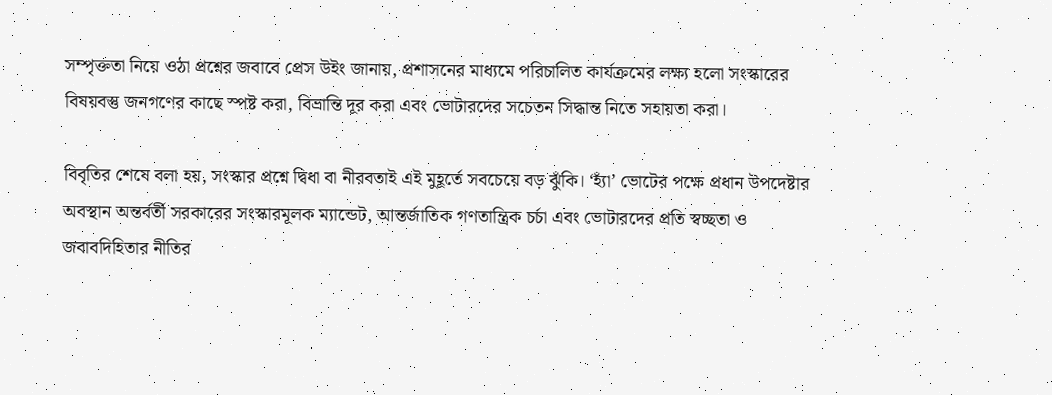সম্পৃক্ততা নিয়ে ওঠা প্রশ্নের জবাবে প্রেস উইং জানায়, প্রশাসনের মাধ্যমে পরিচালিত কার্যক্রমের লক্ষ্য হলো সংস্কারের বিষয়বস্তু জনগণের কাছে স্পষ্ট করা, বিভ্রান্তি দূর করা এবং ভোটারদের সচেতন সিদ্ধান্ত নিতে সহায়তা করা।

বিবৃতির শেষে বলা হয়, সংস্কার প্রশ্নে দ্বিধা বা নীরবতাই এই মুহূর্তে সবচেয়ে বড় ঝুঁকি। ‘হ্যাঁ’ ভোটের পক্ষে প্রধান উপদেষ্টার অবস্থান অন্তর্বর্তী সরকারের সংস্কারমূলক ম্যান্ডেট, আন্তর্জাতিক গণতান্ত্রিক চর্চা এবং ভোটারদের প্রতি স্বচ্ছতা ও জবাবদিহিতার নীতির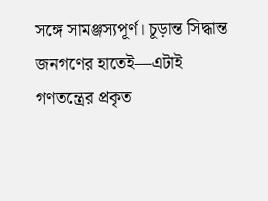সঙ্গে সামঞ্জস্যপূর্ণ। চূড়ান্ত সিদ্ধান্ত জনগণের হাতেই—এটাই গণতন্ত্রের প্রকৃত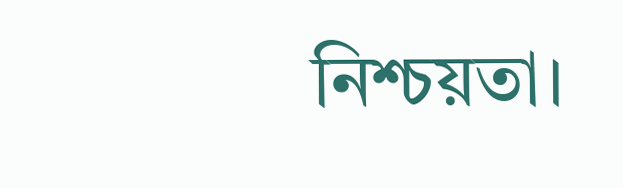নিশ্চয়তা।